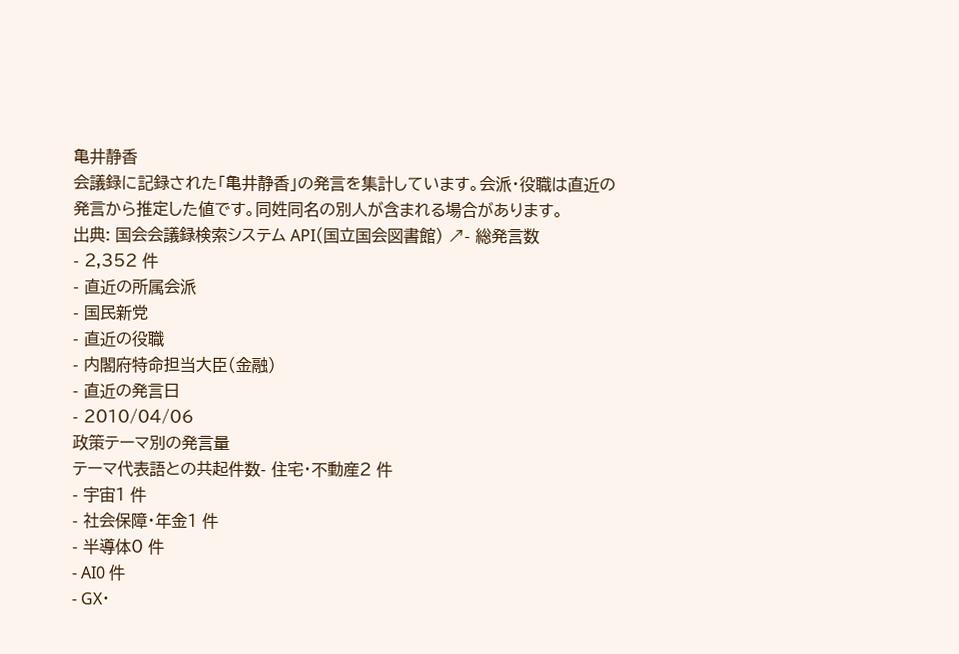亀井静香
会議録に記録された「亀井静香」の発言を集計しています。会派・役職は直近の発言から推定した値です。同姓同名の別人が含まれる場合があります。
出典: 国会会議録検索システム API(国立国会図書館) ↗- 総発言数
- 2,352 件
- 直近の所属会派
- 国民新党
- 直近の役職
- 内閣府特命担当大臣(金融)
- 直近の発言日
- 2010/04/06
政策テーマ別の発言量
テーマ代表語との共起件数- 住宅・不動産2 件
- 宇宙1 件
- 社会保障・年金1 件
- 半導体0 件
- AI0 件
- GX・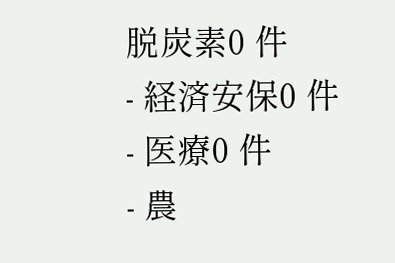脱炭素0 件
- 経済安保0 件
- 医療0 件
- 農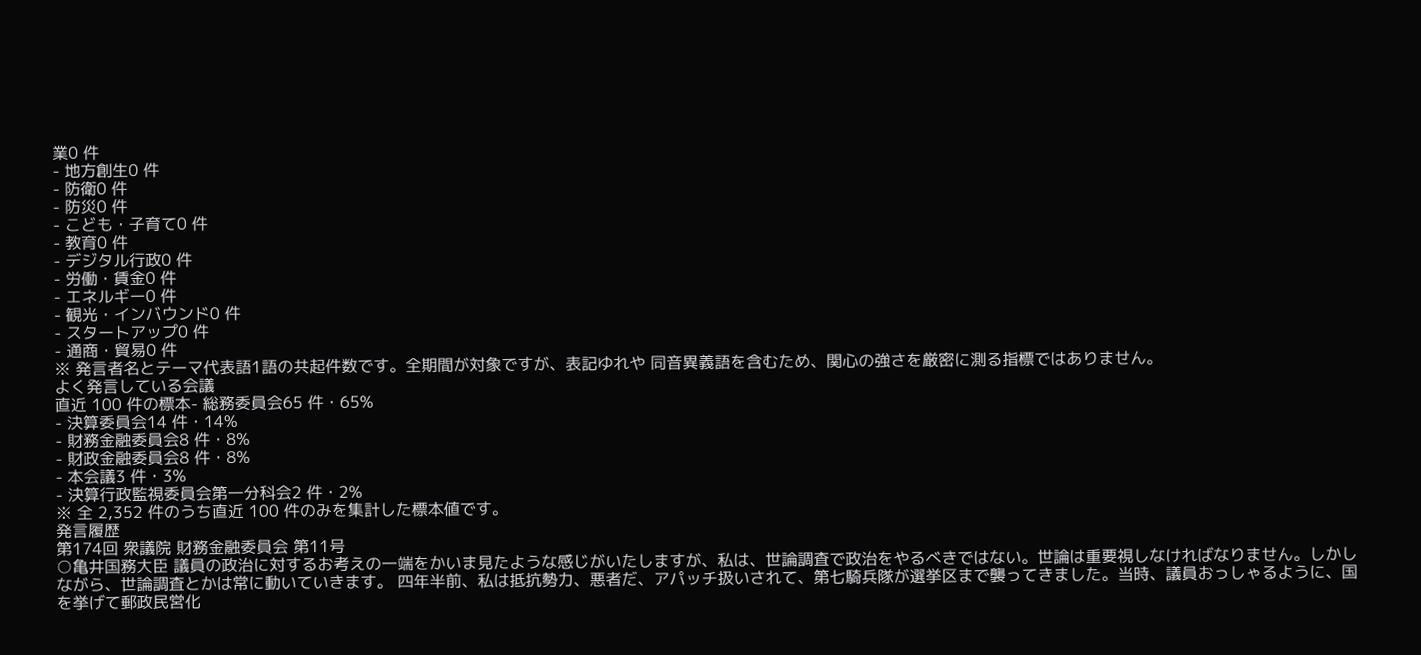業0 件
- 地方創生0 件
- 防衛0 件
- 防災0 件
- こども・子育て0 件
- 教育0 件
- デジタル行政0 件
- 労働・賃金0 件
- エネルギー0 件
- 観光・インバウンド0 件
- スタートアップ0 件
- 通商・貿易0 件
※ 発言者名とテーマ代表語1語の共起件数です。全期間が対象ですが、表記ゆれや 同音異義語を含むため、関心の強さを厳密に測る指標ではありません。
よく発言している会議
直近 100 件の標本- 総務委員会65 件・65%
- 決算委員会14 件・14%
- 財務金融委員会8 件・8%
- 財政金融委員会8 件・8%
- 本会議3 件・3%
- 決算行政監視委員会第一分科会2 件・2%
※ 全 2,352 件のうち直近 100 件のみを集計した標本値です。
発言履歴
第174回 衆議院 財務金融委員会 第11号
○亀井国務大臣 議員の政治に対するお考えの一端をかいま見たような感じがいたしますが、私は、世論調査で政治をやるべきではない。世論は重要視しなければなりません。しかしながら、世論調査とかは常に動いていきます。 四年半前、私は抵抗勢力、悪者だ、アパッチ扱いされて、第七騎兵隊が選挙区まで襲ってきました。当時、議員おっしゃるように、国を挙げて郵政民営化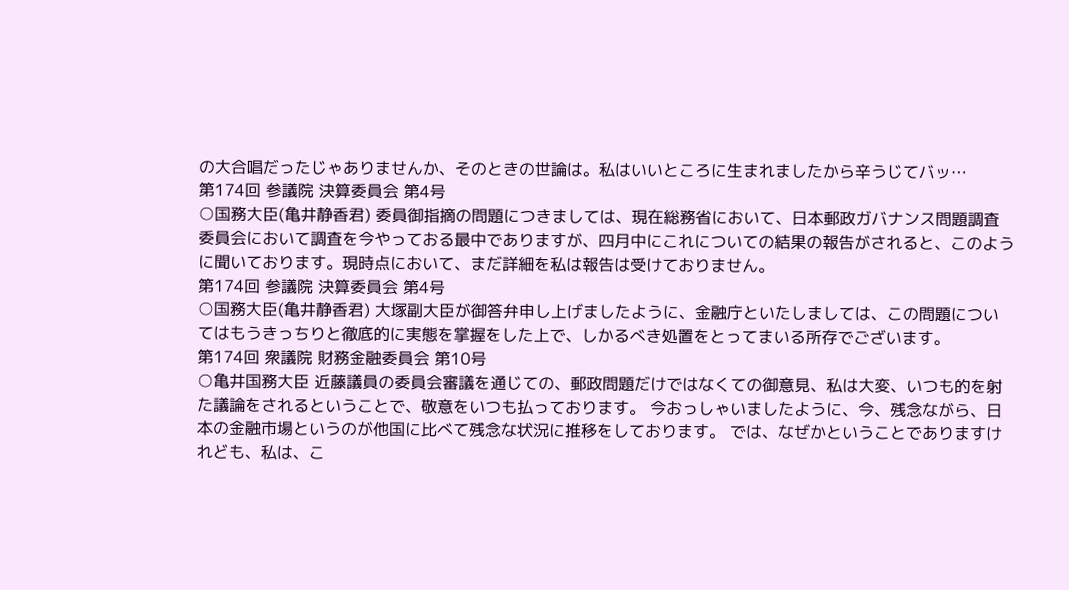の大合唱だったじゃありませんか、そのときの世論は。私はいいところに生まれましたから辛うじてバッ…
第174回 参議院 決算委員会 第4号
○国務大臣(亀井静香君) 委員御指摘の問題につきましては、現在総務省において、日本郵政ガバナンス問題調査委員会において調査を今やっておる最中でありますが、四月中にこれについての結果の報告がされると、このように聞いております。現時点において、まだ詳細を私は報告は受けておりません。
第174回 参議院 決算委員会 第4号
○国務大臣(亀井静香君) 大塚副大臣が御答弁申し上げましたように、金融庁といたしましては、この問題についてはもうきっちりと徹底的に実態を掌握をした上で、しかるべき処置をとってまいる所存でございます。
第174回 衆議院 財務金融委員会 第10号
○亀井国務大臣 近藤議員の委員会審議を通じての、郵政問題だけではなくての御意見、私は大変、いつも的を射た議論をされるということで、敬意をいつも払っております。 今おっしゃいましたように、今、残念ながら、日本の金融市場というのが他国に比べて残念な状況に推移をしております。 では、なぜかということでありますけれども、私は、こ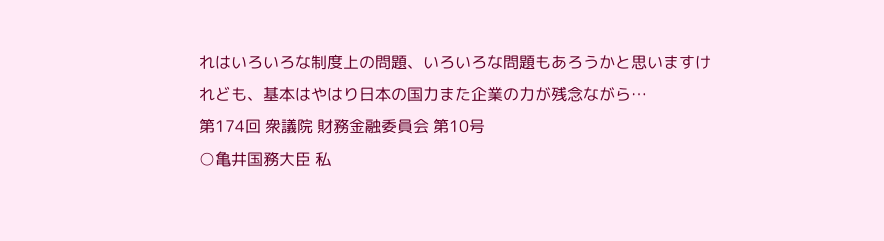れはいろいろな制度上の問題、いろいろな問題もあろうかと思いますけれども、基本はやはり日本の国力また企業の力が残念ながら…
第174回 衆議院 財務金融委員会 第10号
○亀井国務大臣 私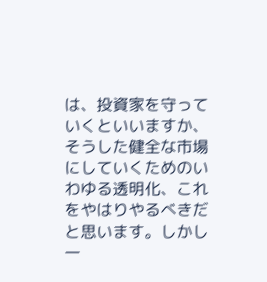は、投資家を守っていくといいますか、そうした健全な市場にしていくためのいわゆる透明化、これをやはりやるべきだと思います。しかし一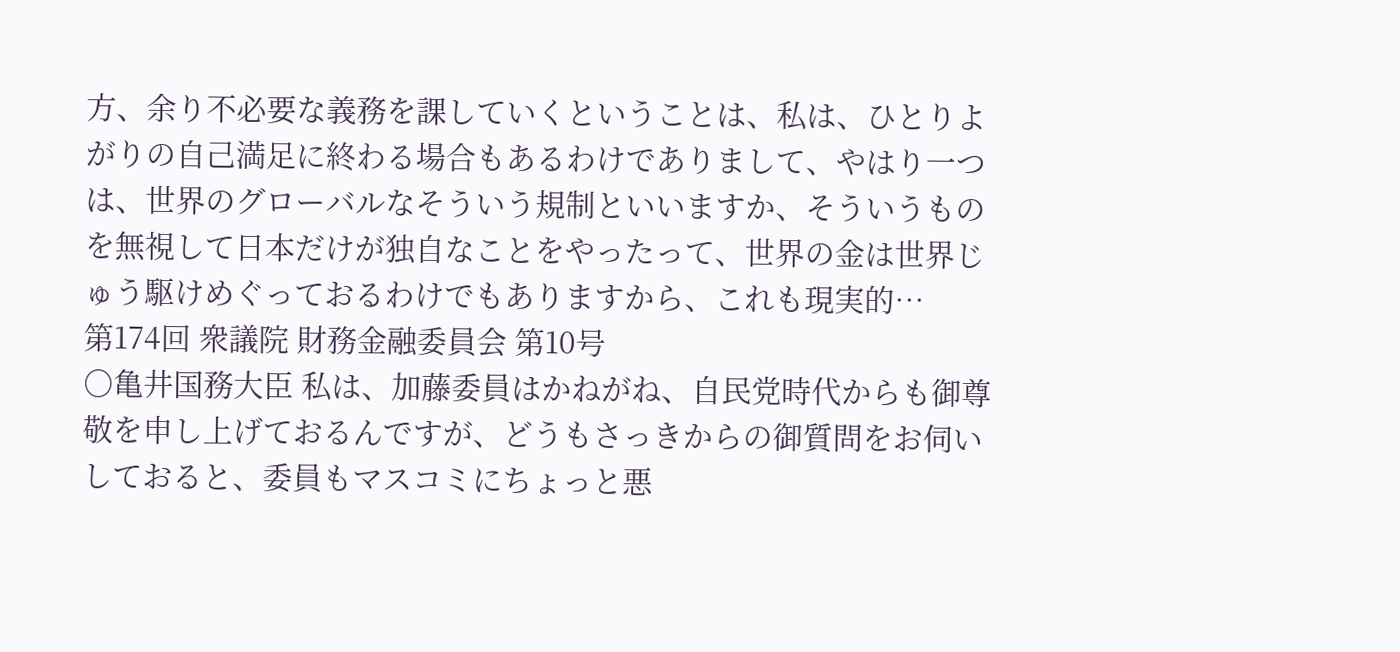方、余り不必要な義務を課していくということは、私は、ひとりよがりの自己満足に終わる場合もあるわけでありまして、やはり一つは、世界のグローバルなそういう規制といいますか、そういうものを無視して日本だけが独自なことをやったって、世界の金は世界じゅう駆けめぐっておるわけでもありますから、これも現実的…
第174回 衆議院 財務金融委員会 第10号
○亀井国務大臣 私は、加藤委員はかねがね、自民党時代からも御尊敬を申し上げておるんですが、どうもさっきからの御質問をお伺いしておると、委員もマスコミにちょっと悪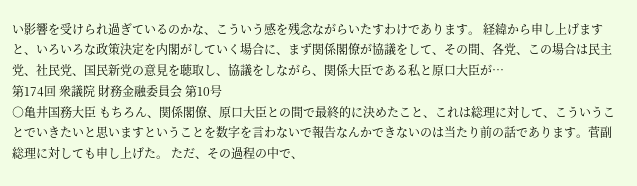い影響を受けられ過ぎているのかな、こういう感を残念ながらいたすわけであります。 経緯から申し上げますと、いろいろな政策決定を内閣がしていく場合に、まず関係閣僚が協議をして、その間、各党、この場合は民主党、社民党、国民新党の意見を聴取し、協議をしながら、関係大臣である私と原口大臣が…
第174回 衆議院 財務金融委員会 第10号
○亀井国務大臣 もちろん、関係閣僚、原口大臣との間で最終的に決めたこと、これは総理に対して、こういうことでいきたいと思いますということを数字を言わないで報告なんかできないのは当たり前の話であります。菅副総理に対しても申し上げた。 ただ、その過程の中で、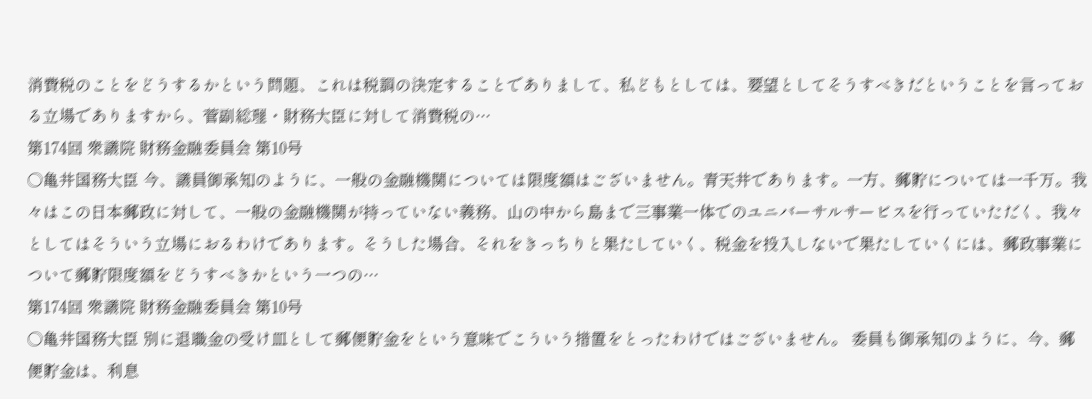消費税のことをどうするかという問題、これは税調の決定することでありまして、私どもとしては、要望としてそうすべきだということを言っておる立場でありますから、菅副総理・財務大臣に対して消費税の…
第174回 衆議院 財務金融委員会 第10号
○亀井国務大臣 今、議員御承知のように、一般の金融機関については限度額はございません。青天井であります。一方、郵貯については一千万。我々はこの日本郵政に対して、一般の金融機関が持っていない義務、山の中から島まで三事業一体でのユニバーサルサービスを行っていただく、我々としてはそういう立場におるわけであります。そうした場合、それをきっちりと果たしていく、税金を投入しないで果たしていくには、郵政事業について郵貯限度額をどうすべきかという一つの…
第174回 衆議院 財務金融委員会 第10号
○亀井国務大臣 別に退職金の受け皿として郵便貯金をという意味でこういう措置をとったわけではございません。 委員も御承知のように、今、郵便貯金は、利息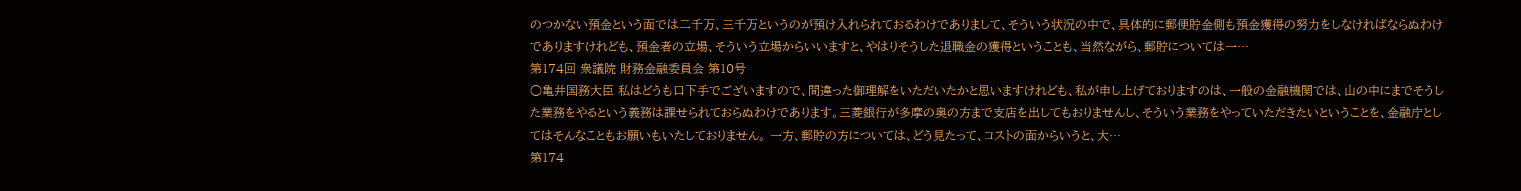のつかない預金という面では二千万、三千万というのが預け入れられておるわけでありまして、そういう状況の中で、具体的に郵便貯金側も預金獲得の努力をしなければならぬわけでありますけれども、預金者の立場、そういう立場からいいますと、やはりそうした退職金の獲得ということも、当然ながら、郵貯については一…
第174回 衆議院 財務金融委員会 第10号
○亀井国務大臣 私はどうも口下手でございますので、間違った御理解をいただいたかと思いますけれども、私が申し上げておりますのは、一般の金融機関では、山の中にまでそうした業務をやるという義務は課せられておらぬわけであります。三菱銀行が多摩の奥の方まで支店を出してもおりませんし、そういう業務をやっていただきたいということを、金融庁としてはそんなこともお願いもいたしておりません。 一方、郵貯の方については、どう見たって、コストの面からいうと、大…
第174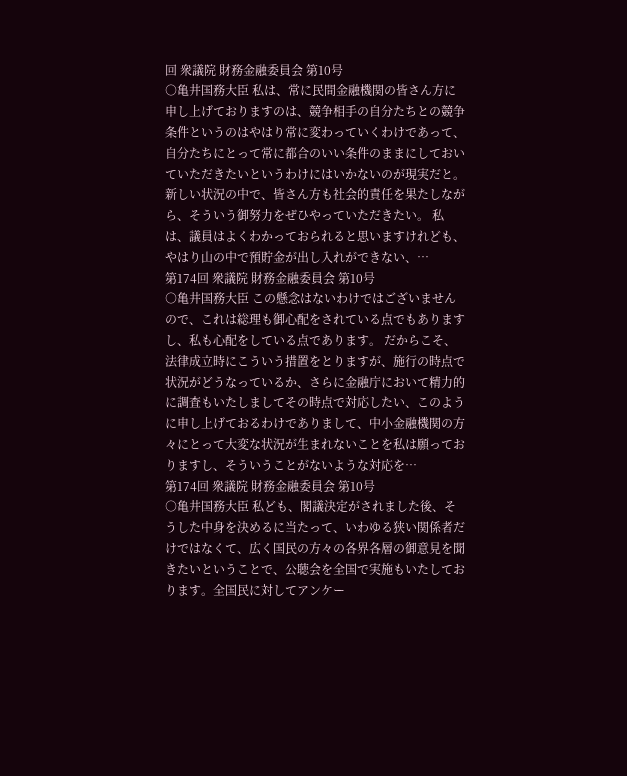回 衆議院 財務金融委員会 第10号
○亀井国務大臣 私は、常に民間金融機関の皆さん方に申し上げておりますのは、競争相手の自分たちとの競争条件というのはやはり常に変わっていくわけであって、自分たちにとって常に都合のいい条件のままにしておいていただきたいというわけにはいかないのが現実だと。新しい状況の中で、皆さん方も社会的責任を果たしながら、そういう御努力をぜひやっていただきたい。 私は、議員はよくわかっておられると思いますけれども、やはり山の中で預貯金が出し入れができない、…
第174回 衆議院 財務金融委員会 第10号
○亀井国務大臣 この懸念はないわけではございませんので、これは総理も御心配をされている点でもありますし、私も心配をしている点であります。 だからこそ、法律成立時にこういう措置をとりますが、施行の時点で状況がどうなっているか、さらに金融庁において精力的に調査もいたしましてその時点で対応したい、このように申し上げておるわけでありまして、中小金融機関の方々にとって大変な状況が生まれないことを私は願っておりますし、そういうことがないような対応を…
第174回 衆議院 財務金融委員会 第10号
○亀井国務大臣 私ども、閣議決定がされました後、そうした中身を決めるに当たって、いわゆる狭い関係者だけではなくて、広く国民の方々の各界各層の御意見を聞きたいということで、公聴会を全国で実施もいたしております。全国民に対してアンケー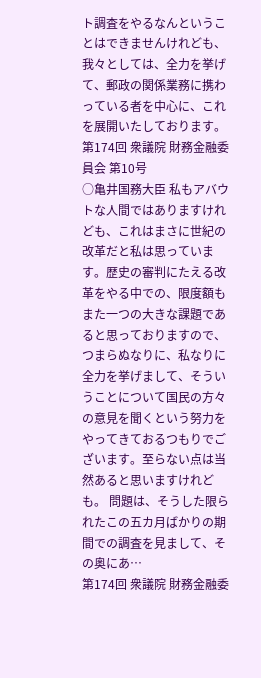ト調査をやるなんということはできませんけれども、我々としては、全力を挙げて、郵政の関係業務に携わっている者を中心に、これを展開いたしております。
第174回 衆議院 財務金融委員会 第10号
○亀井国務大臣 私もアバウトな人間ではありますけれども、これはまさに世紀の改革だと私は思っています。歴史の審判にたえる改革をやる中での、限度額もまた一つの大きな課題であると思っておりますので、つまらぬなりに、私なりに全力を挙げまして、そういうことについて国民の方々の意見を聞くという努力をやってきておるつもりでございます。至らない点は当然あると思いますけれども。 問題は、そうした限られたこの五カ月ばかりの期間での調査を見まして、その奥にあ…
第174回 衆議院 財務金融委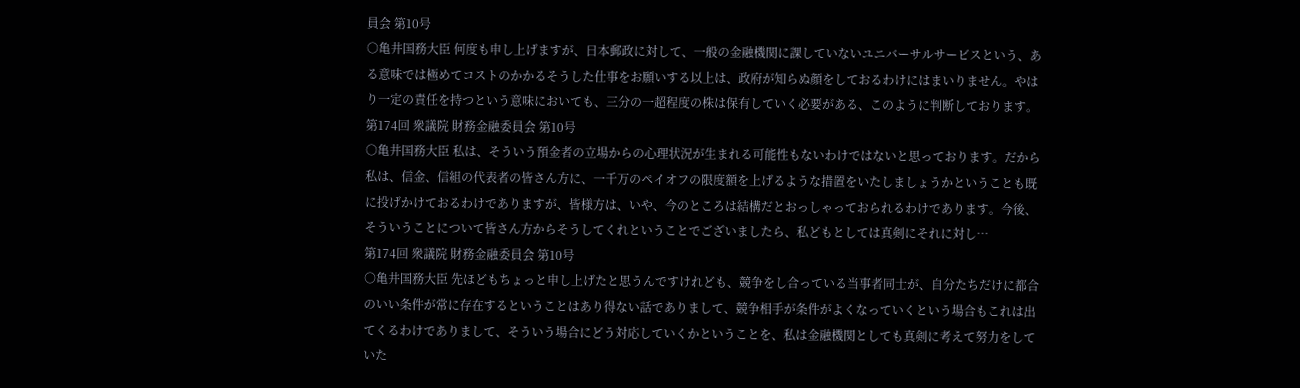員会 第10号
○亀井国務大臣 何度も申し上げますが、日本郵政に対して、一般の金融機関に課していないユニバーサルサービスという、ある意味では極めてコストのかかるそうした仕事をお願いする以上は、政府が知らぬ顔をしておるわけにはまいりません。やはり一定の責任を持つという意味においても、三分の一超程度の株は保有していく必要がある、このように判断しております。
第174回 衆議院 財務金融委員会 第10号
○亀井国務大臣 私は、そういう預金者の立場からの心理状況が生まれる可能性もないわけではないと思っております。だから私は、信金、信組の代表者の皆さん方に、一千万のペイオフの限度額を上げるような措置をいたしましょうかということも既に投げかけておるわけでありますが、皆様方は、いや、今のところは結構だとおっしゃっておられるわけであります。今後、そういうことについて皆さん方からそうしてくれということでございましたら、私どもとしては真剣にそれに対し…
第174回 衆議院 財務金融委員会 第10号
○亀井国務大臣 先ほどもちょっと申し上げたと思うんですけれども、競争をし合っている当事者同士が、自分たちだけに都合のいい条件が常に存在するということはあり得ない話でありまして、競争相手が条件がよくなっていくという場合もこれは出てくるわけでありまして、そういう場合にどう対応していくかということを、私は金融機関としても真剣に考えて努力をしていた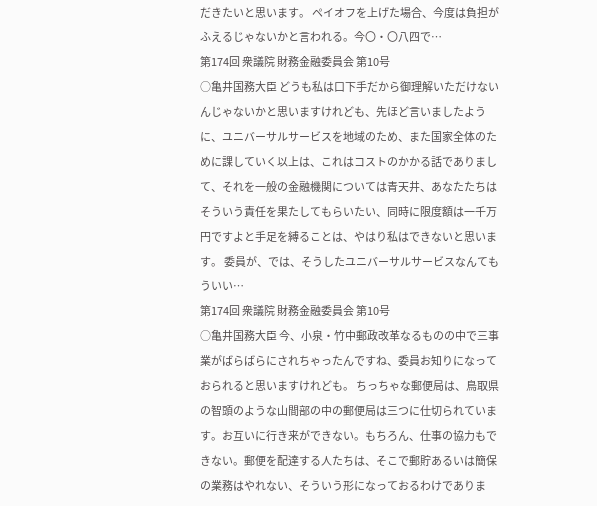だきたいと思います。 ペイオフを上げた場合、今度は負担がふえるじゃないかと言われる。今〇・〇八四で…
第174回 衆議院 財務金融委員会 第10号
○亀井国務大臣 どうも私は口下手だから御理解いただけないんじゃないかと思いますけれども、先ほど言いましたように、ユニバーサルサービスを地域のため、また国家全体のために課していく以上は、これはコストのかかる話でありまして、それを一般の金融機関については青天井、あなたたちはそういう責任を果たしてもらいたい、同時に限度額は一千万円ですよと手足を縛ることは、やはり私はできないと思います。 委員が、では、そうしたユニバーサルサービスなんてもういい…
第174回 衆議院 財務金融委員会 第10号
○亀井国務大臣 今、小泉・竹中郵政改革なるものの中で三事業がばらばらにされちゃったんですね、委員お知りになっておられると思いますけれども。 ちっちゃな郵便局は、鳥取県の智頭のような山間部の中の郵便局は三つに仕切られています。お互いに行き来ができない。もちろん、仕事の協力もできない。郵便を配達する人たちは、そこで郵貯あるいは簡保の業務はやれない、そういう形になっておるわけでありま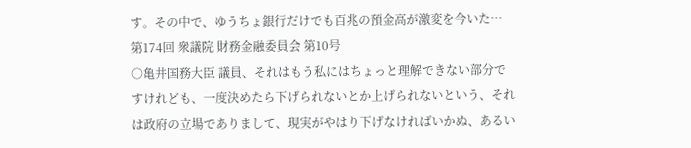す。その中で、ゆうちょ銀行だけでも百兆の預金高が激変を今いた…
第174回 衆議院 財務金融委員会 第10号
○亀井国務大臣 議員、それはもう私にはちょっと理解できない部分ですけれども、一度決めたら下げられないとか上げられないという、それは政府の立場でありまして、現実がやはり下げなければいかぬ、あるい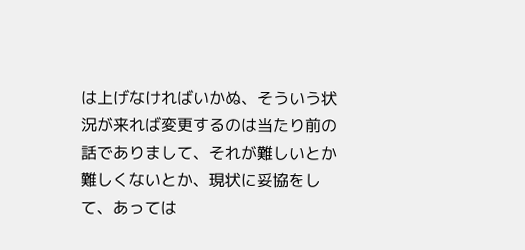は上げなければいかぬ、そういう状況が来れば変更するのは当たり前の話でありまして、それが難しいとか難しくないとか、現状に妥協をして、あっては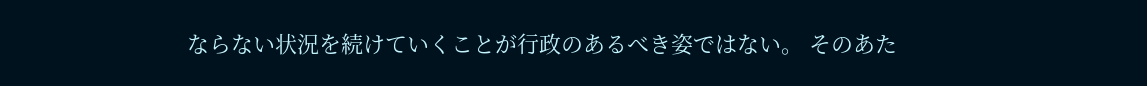ならない状況を続けていくことが行政のあるべき姿ではない。 そのあた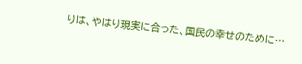りは、やはり現実に合った、国民の幸せのために…